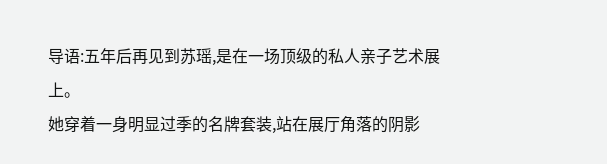导语:五年后再见到苏瑶,是在一场顶级的私人亲子艺术展上。
她穿着一身明显过季的名牌套装,站在展厅角落的阴影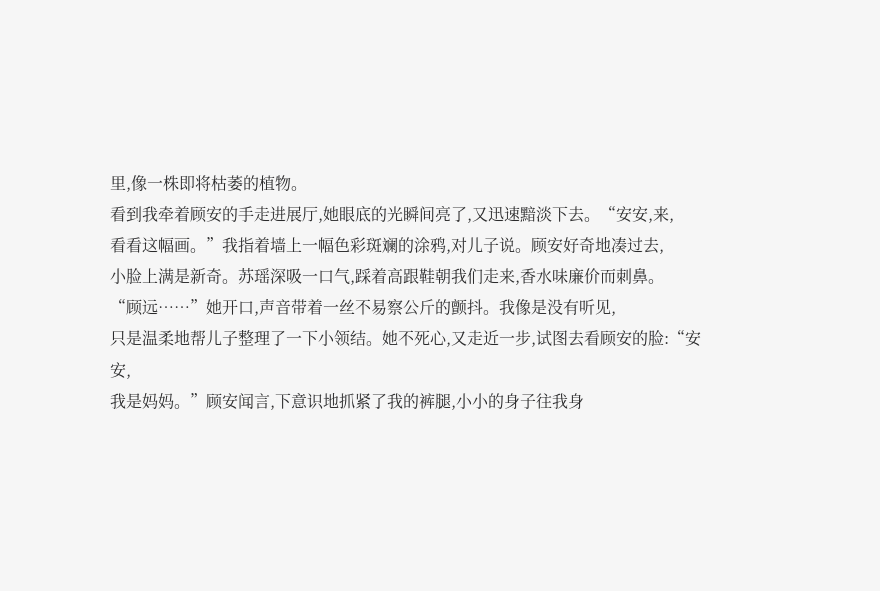里,像一株即将枯萎的植物。
看到我牵着顾安的手走进展厅,她眼底的光瞬间亮了,又迅速黯淡下去。“安安,来,
看看这幅画。”我指着墙上一幅色彩斑斓的涂鸦,对儿子说。顾安好奇地凑过去,
小脸上满是新奇。苏瑶深吸一口气,踩着高跟鞋朝我们走来,香水味廉价而刺鼻。
“顾远……”她开口,声音带着一丝不易察公斤的颤抖。我像是没有听见,
只是温柔地帮儿子整理了一下小领结。她不死心,又走近一步,试图去看顾安的脸:“安安,
我是妈妈。”顾安闻言,下意识地抓紧了我的裤腿,小小的身子往我身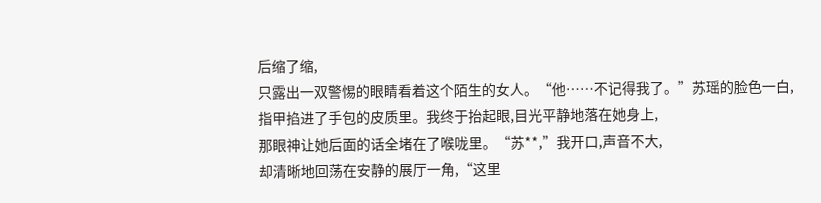后缩了缩,
只露出一双警惕的眼睛看着这个陌生的女人。“他……不记得我了。”苏瑶的脸色一白,
指甲掐进了手包的皮质里。我终于抬起眼,目光平静地落在她身上,
那眼神让她后面的话全堵在了喉咙里。“苏**,”我开口,声音不大,
却清晰地回荡在安静的展厅一角,“这里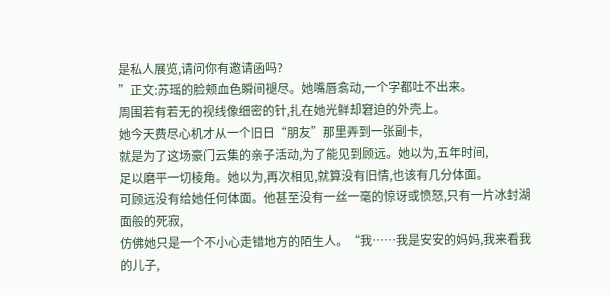是私人展览,请问你有邀请函吗?
”正文:苏瑶的脸颊血色瞬间褪尽。她嘴唇翕动,一个字都吐不出来。
周围若有若无的视线像细密的针,扎在她光鲜却窘迫的外壳上。
她今天费尽心机才从一个旧日“朋友”那里弄到一张副卡,
就是为了这场豪门云集的亲子活动,为了能见到顾远。她以为,五年时间,
足以磨平一切棱角。她以为,再次相见,就算没有旧情,也该有几分体面。
可顾远没有给她任何体面。他甚至没有一丝一毫的惊讶或愤怒,只有一片冰封湖面般的死寂,
仿佛她只是一个不小心走错地方的陌生人。“我……我是安安的妈妈,我来看我的儿子,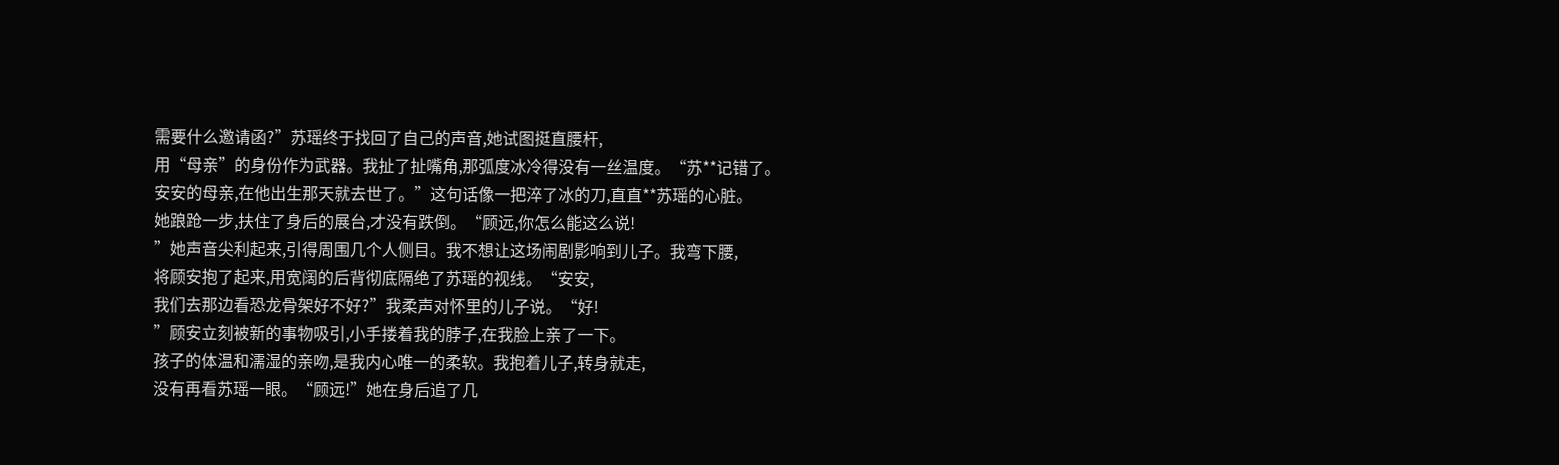需要什么邀请函?”苏瑶终于找回了自己的声音,她试图挺直腰杆,
用“母亲”的身份作为武器。我扯了扯嘴角,那弧度冰冷得没有一丝温度。“苏**记错了。
安安的母亲,在他出生那天就去世了。”这句话像一把淬了冰的刀,直直**苏瑶的心脏。
她踉跄一步,扶住了身后的展台,才没有跌倒。“顾远,你怎么能这么说!
”她声音尖利起来,引得周围几个人侧目。我不想让这场闹剧影响到儿子。我弯下腰,
将顾安抱了起来,用宽阔的后背彻底隔绝了苏瑶的视线。“安安,
我们去那边看恐龙骨架好不好?”我柔声对怀里的儿子说。“好!
”顾安立刻被新的事物吸引,小手搂着我的脖子,在我脸上亲了一下。
孩子的体温和濡湿的亲吻,是我内心唯一的柔软。我抱着儿子,转身就走,
没有再看苏瑶一眼。“顾远!”她在身后追了几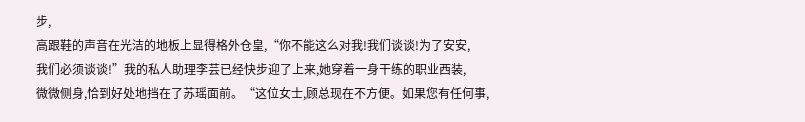步,
高跟鞋的声音在光洁的地板上显得格外仓皇,“你不能这么对我!我们谈谈!为了安安,
我们必须谈谈!”我的私人助理李芸已经快步迎了上来,她穿着一身干练的职业西装,
微微侧身,恰到好处地挡在了苏瑶面前。“这位女士,顾总现在不方便。如果您有任何事,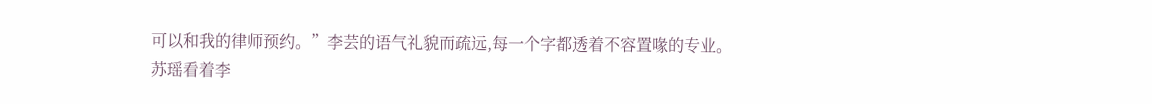可以和我的律师预约。”李芸的语气礼貌而疏远,每一个字都透着不容置喙的专业。
苏瑶看着李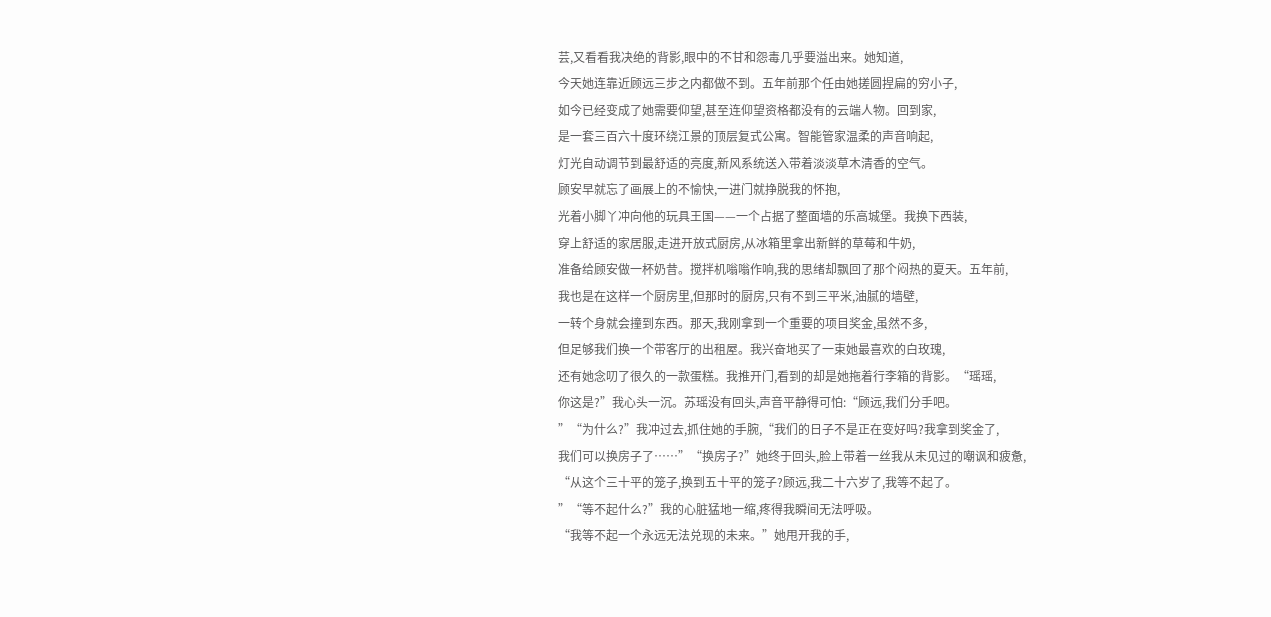芸,又看看我决绝的背影,眼中的不甘和怨毒几乎要溢出来。她知道,
今天她连靠近顾远三步之内都做不到。五年前那个任由她搓圆捏扁的穷小子,
如今已经变成了她需要仰望,甚至连仰望资格都没有的云端人物。回到家,
是一套三百六十度环绕江景的顶层复式公寓。智能管家温柔的声音响起,
灯光自动调节到最舒适的亮度,新风系统送入带着淡淡草木清香的空气。
顾安早就忘了画展上的不愉快,一进门就挣脱我的怀抱,
光着小脚丫冲向他的玩具王国——一个占据了整面墙的乐高城堡。我换下西装,
穿上舒适的家居服,走进开放式厨房,从冰箱里拿出新鲜的草莓和牛奶,
准备给顾安做一杯奶昔。搅拌机嗡嗡作响,我的思绪却飘回了那个闷热的夏天。五年前,
我也是在这样一个厨房里,但那时的厨房,只有不到三平米,油腻的墙壁,
一转个身就会撞到东西。那天,我刚拿到一个重要的项目奖金,虽然不多,
但足够我们换一个带客厅的出租屋。我兴奋地买了一束她最喜欢的白玫瑰,
还有她念叨了很久的一款蛋糕。我推开门,看到的却是她拖着行李箱的背影。“瑶瑶,
你这是?”我心头一沉。苏瑶没有回头,声音平静得可怕:“顾远,我们分手吧。
”“为什么?”我冲过去,抓住她的手腕,“我们的日子不是正在变好吗?我拿到奖金了,
我们可以换房子了……”“换房子?”她终于回头,脸上带着一丝我从未见过的嘲讽和疲惫,
“从这个三十平的笼子,换到五十平的笼子?顾远,我二十六岁了,我等不起了。
”“等不起什么?”我的心脏猛地一缩,疼得我瞬间无法呼吸。
“我等不起一个永远无法兑现的未来。”她甩开我的手,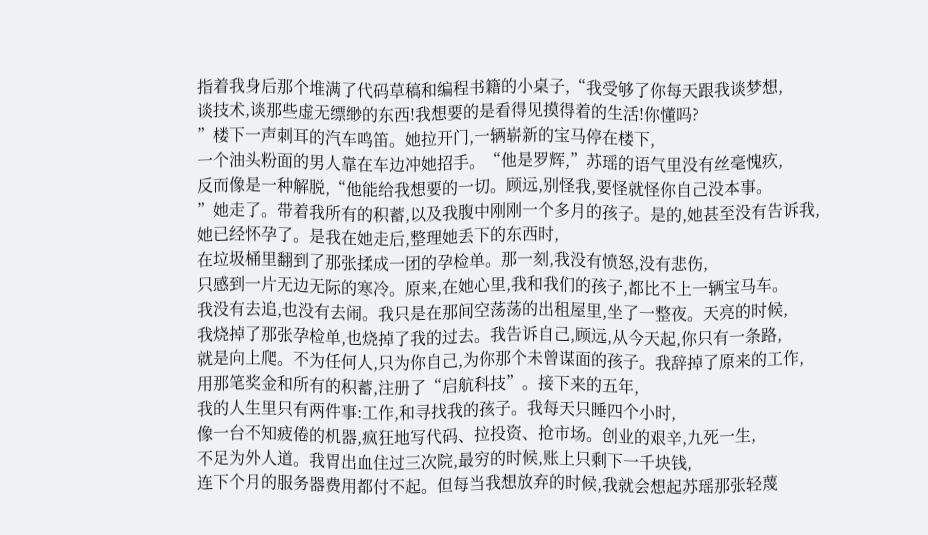指着我身后那个堆满了代码草稿和编程书籍的小桌子,“我受够了你每天跟我谈梦想,
谈技术,谈那些虚无缥缈的东西!我想要的是看得见摸得着的生活!你懂吗?
”楼下一声刺耳的汽车鸣笛。她拉开门,一辆崭新的宝马停在楼下,
一个油头粉面的男人靠在车边冲她招手。“他是罗辉,”苏瑶的语气里没有丝毫愧疚,
反而像是一种解脱,“他能给我想要的一切。顾远,别怪我,要怪就怪你自己没本事。
”她走了。带着我所有的积蓄,以及我腹中刚刚一个多月的孩子。是的,她甚至没有告诉我,
她已经怀孕了。是我在她走后,整理她丢下的东西时,
在垃圾桶里翻到了那张揉成一团的孕检单。那一刻,我没有愤怒,没有悲伤,
只感到一片无边无际的寒冷。原来,在她心里,我和我们的孩子,都比不上一辆宝马车。
我没有去追,也没有去闹。我只是在那间空荡荡的出租屋里,坐了一整夜。天亮的时候,
我烧掉了那张孕检单,也烧掉了我的过去。我告诉自己,顾远,从今天起,你只有一条路,
就是向上爬。不为任何人,只为你自己,为你那个未曾谋面的孩子。我辞掉了原来的工作,
用那笔奖金和所有的积蓄,注册了“启航科技”。接下来的五年,
我的人生里只有两件事:工作,和寻找我的孩子。我每天只睡四个小时,
像一台不知疲倦的机器,疯狂地写代码、拉投资、抢市场。创业的艰辛,九死一生,
不足为外人道。我胃出血住过三次院,最穷的时候,账上只剩下一千块钱,
连下个月的服务器费用都付不起。但每当我想放弃的时候,我就会想起苏瑶那张轻蔑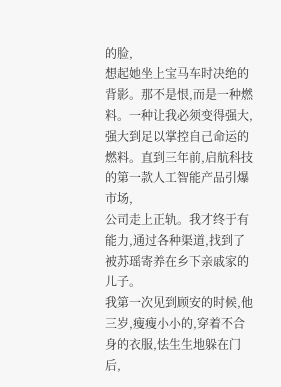的脸,
想起她坐上宝马车时决绝的背影。那不是恨,而是一种燃料。一种让我必须变得强大,
强大到足以掌控自己命运的燃料。直到三年前,启航科技的第一款人工智能产品引爆市场,
公司走上正轨。我才终于有能力,通过各种渠道,找到了被苏瑶寄养在乡下亲戚家的儿子。
我第一次见到顾安的时候,他三岁,瘦瘦小小的,穿着不合身的衣服,怯生生地躲在门后,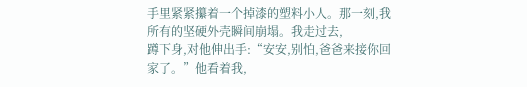手里紧紧攥着一个掉漆的塑料小人。那一刻,我所有的坚硬外壳瞬间崩塌。我走过去,
蹲下身,对他伸出手:“安安,别怕,爸爸来接你回家了。”他看着我,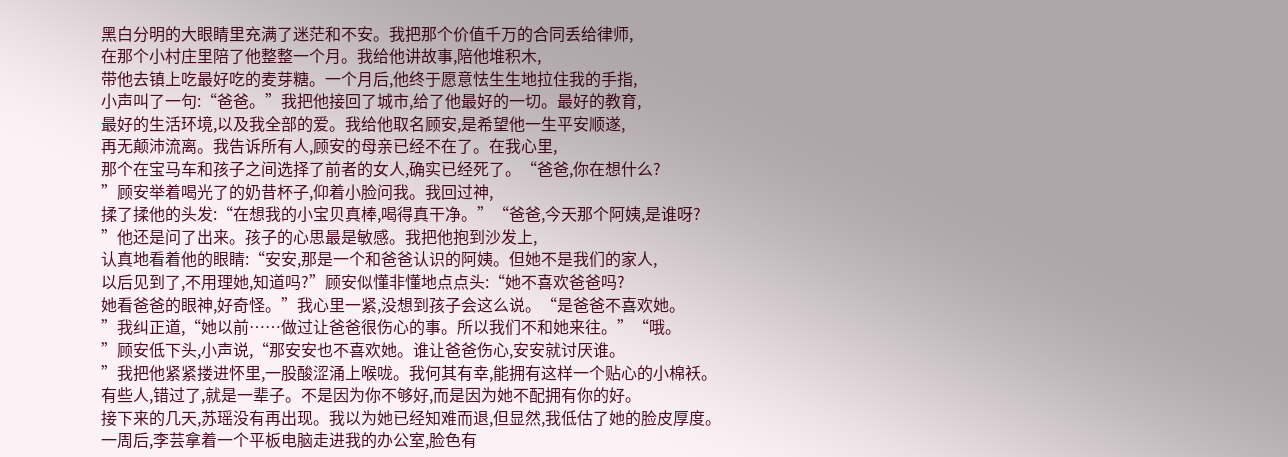黑白分明的大眼睛里充满了迷茫和不安。我把那个价值千万的合同丢给律师,
在那个小村庄里陪了他整整一个月。我给他讲故事,陪他堆积木,
带他去镇上吃最好吃的麦芽糖。一个月后,他终于愿意怯生生地拉住我的手指,
小声叫了一句:“爸爸。”我把他接回了城市,给了他最好的一切。最好的教育,
最好的生活环境,以及我全部的爱。我给他取名顾安,是希望他一生平安顺遂,
再无颠沛流离。我告诉所有人,顾安的母亲已经不在了。在我心里,
那个在宝马车和孩子之间选择了前者的女人,确实已经死了。“爸爸,你在想什么?
”顾安举着喝光了的奶昔杯子,仰着小脸问我。我回过神,
揉了揉他的头发:“在想我的小宝贝真棒,喝得真干净。”“爸爸,今天那个阿姨,是谁呀?
”他还是问了出来。孩子的心思最是敏感。我把他抱到沙发上,
认真地看着他的眼睛:“安安,那是一个和爸爸认识的阿姨。但她不是我们的家人,
以后见到了,不用理她,知道吗?”顾安似懂非懂地点点头:“她不喜欢爸爸吗?
她看爸爸的眼神,好奇怪。”我心里一紧,没想到孩子会这么说。“是爸爸不喜欢她。
”我纠正道,“她以前……做过让爸爸很伤心的事。所以我们不和她来往。”“哦。
”顾安低下头,小声说,“那安安也不喜欢她。谁让爸爸伤心,安安就讨厌谁。
”我把他紧紧搂进怀里,一股酸涩涌上喉咙。我何其有幸,能拥有这样一个贴心的小棉袄。
有些人,错过了,就是一辈子。不是因为你不够好,而是因为她不配拥有你的好。
接下来的几天,苏瑶没有再出现。我以为她已经知难而退,但显然,我低估了她的脸皮厚度。
一周后,李芸拿着一个平板电脑走进我的办公室,脸色有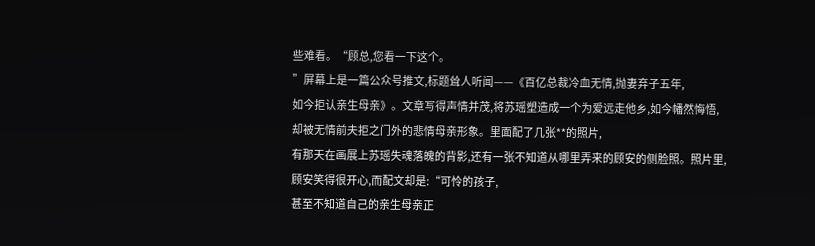些难看。“顾总,您看一下这个。
”屏幕上是一篇公众号推文,标题耸人听闻——《百亿总裁冷血无情,抛妻弃子五年,
如今拒认亲生母亲》。文章写得声情并茂,将苏瑶塑造成一个为爱远走他乡,如今幡然悔悟,
却被无情前夫拒之门外的悲情母亲形象。里面配了几张**的照片,
有那天在画展上苏瑶失魂落魄的背影,还有一张不知道从哪里弄来的顾安的侧脸照。照片里,
顾安笑得很开心,而配文却是:“可怜的孩子,
甚至不知道自己的亲生母亲正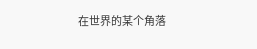在世界的某个角落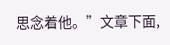思念着他。”文章下面,